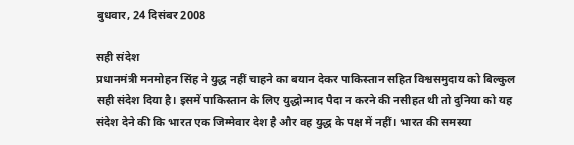बुधवार, 24 दिसंबर 2008

सही संदेश
प्रधानमंत्री मनमोहन सिंह ने युद्ध नहीं चाहने का बयान देकर पाकिस्तान सहित विश्वसमुदाय को बिल्कुल सही संदेश दिया है। इसमें पाकिस्तान के लिए युद्धोन्माद पैदा न करने की नसीहत थी तो दुनिया को यह संदेश देने की कि भारत एक जिम्मेवार देश है और वह युद्ध के पक्ष में नहीं। भारत की समस्या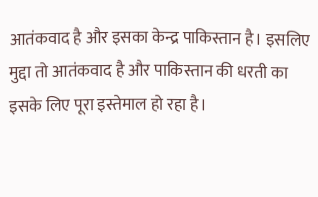आतंकवाद है और इसका केन्द्र पाकिस्तान है। इसलिए मुद्दा तो आतंकवाद है और पाकिस्तान की धरती का इसके लिए पूरा इस्तेमाल हो रहा है।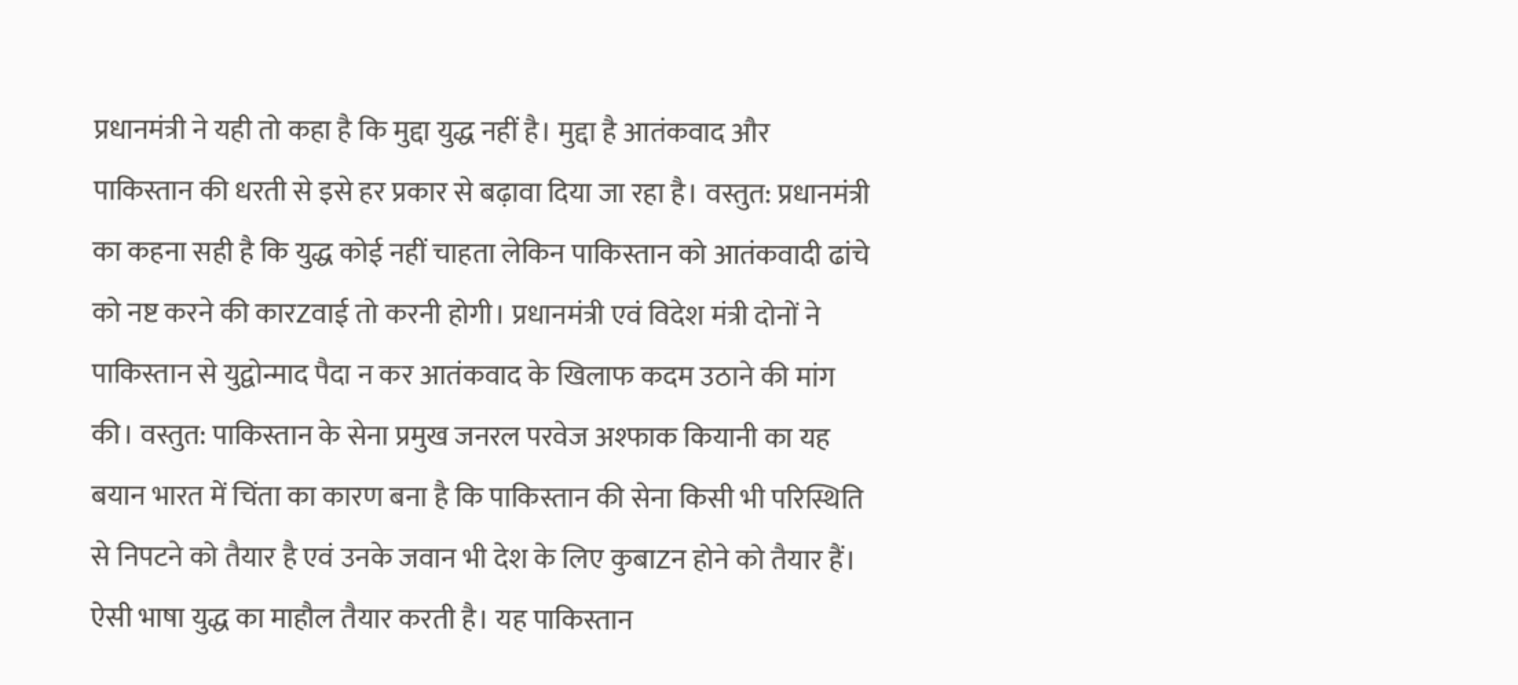प्रधानमंत्री ने यही तो कहा है कि मुद्दा युद्ध नहीं है। मुद्दा है आतंकवाद और पाकिस्तान की धरती से इसे हर प्रकार से बढ़ावा दिया जा रहा है। वस्तुत: प्रधानमंत्री का कहना सही है कि युद्ध कोई नहीं चाहता लेकिन पाकिस्तान को आतंकवादी ढांचे को नष्ट करने की कारZवाई तो करनी होगी। प्रधानमंत्री एवं विदेश मंत्री दोनों ने पाकिस्तान से युद्वोन्माद पैदा न कर आतंकवाद के खिलाफ कदम उठाने की मांग की। वस्तुत: पाकिस्तान के सेना प्रमुख जनरल परवेज अश्फाक कियानी का यह बयान भारत में चिंता का कारण बना है कि पाकिस्तान की सेना किसी भी परिस्थिति से निपटने को तैयार है एवं उनके जवान भी देश के लिए कुबाZन होने को तैयार हैं। ऐसी भाषा युद्ध का माहौल तैयार करती है। यह पाकिस्तान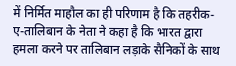में निर्मित माहौल का ही परिणाम है कि तहरीक-ए-तालिबान के नेता ने कहा है कि भारत द्वारा हमला करने पर तालिबान लड़ाके सैनिकों के साथ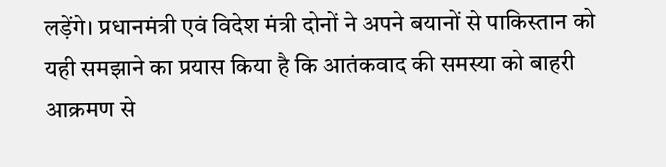लड़ेंगे। प्रधानमंत्री एवं विदेश मंत्री दोनों ने अपने बयानों से पाकिस्तान को यही समझाने का प्रयास किया है कि आतंकवाद की समस्या को बाहरी आक्रमण से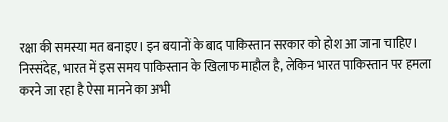रक्षा की समस्या मत बनाइए। इन बयानों के बाद पाकिस्तान सरकार को होश आ जाना चाहिए। निस्संदेह, भारत में इस समय पाकिस्तान के खिलाफ माहौल है, लेकिन भारत पाकिस्तान पर हमला करने जा रहा है ऐसा मानने का अभी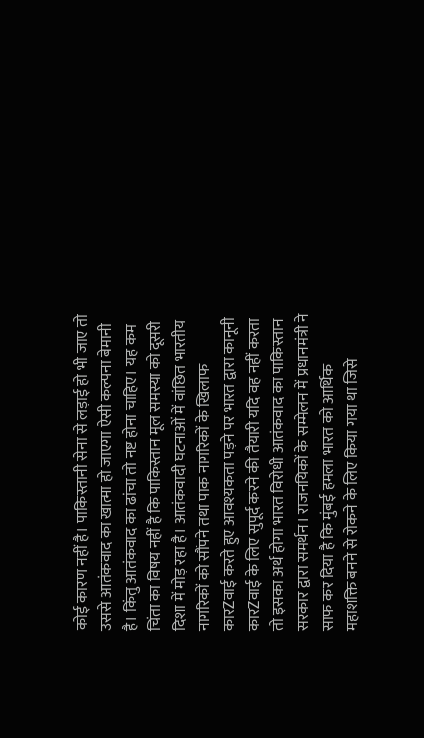कोई कारण नहीं है। पाकिस्तानी सेना से लड़ाई हो भी जाए तो उससे आतंकवाद का खात्मा हो जाएगा ऐसी कल्पना बेमानी है। किंतु आतंकवाद का ढांचा तो नष्ट होना चाहिए। यह कम चिंता का विषय नहीं है कि पाकिस्तान मूल समस्या को दूसरी दिशा में मोड़ रहा है। आतंकवादी घटनाओं में वांछित भारतीय नागरिकों को सौंपने तथा पाक नागरिकों के खिलाफ कारZवाई करते हुए आवश्यकता पड़ने पर भारत द्वारा कानूनी कारZवाई के लिए सुपूर्द करने की तैयारी यदि वह नहीं करता तो इसका अर्थ होगा भारत विरोधी आतंकवाद का पाकिस्तान सरकार द्वारा समर्थन। राजनयिकों के सम्मेलन में प्रधानमंत्री ने साफ कर दिया है कि मुंबई हमला भारत को आर्थिक महाशक्ति बनने से रोकने के लिए किया गया था जिसे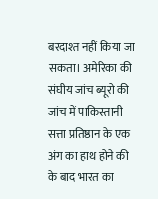बरदाश्त नहीं किया जा सकता। अमेरिका की संघीय जांच ब्यूरो की जांच में पाकिस्तानी सत्ता प्रतिष्ठान के एक अंग का हाथ होने की के बाद भारत का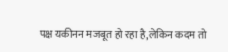पक्ष यकीनन मजबूत हो रहा है,लेकिन कदम तो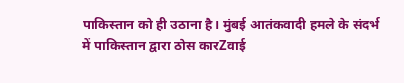पाकिस्तान को ही उठाना है। मुंबई आतंकवादी हमले के संदर्भ में पाकिस्तान द्वारा ठोस कारZवाई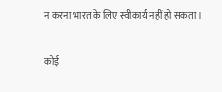न करना भारत के लिए स्वीकार्य नहीं हो सकता।

कोई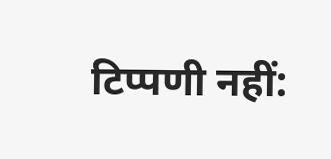टिप्पणी नहीं: